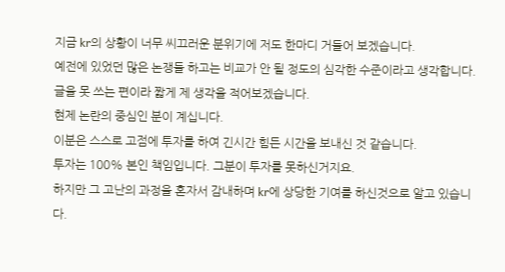지금 kr의 상황이 너무 씨끄러운 분위기에 저도 한마디 거들어 보겠습니다.
예전에 있었던 많은 논쟁들 하고는 비교가 안 될 정도의 심각한 수준이라고 생각합니다.
글을 못 쓰는 편이라 짧게 제 생각을 적어보겠습니다.
현제 논란의 중심인 분이 계십니다.
이분은 스스로 고점에 투자를 하여 긴시간 힘든 시간을 보내신 것 같습니다.
투자는 100% 본인 책임입니다. 그분이 투자를 못하신거지요.
하지만 그 고난의 과정을 혼자서 감내하며 kr에 상당한 기여를 하신것으로 알고 있습니다.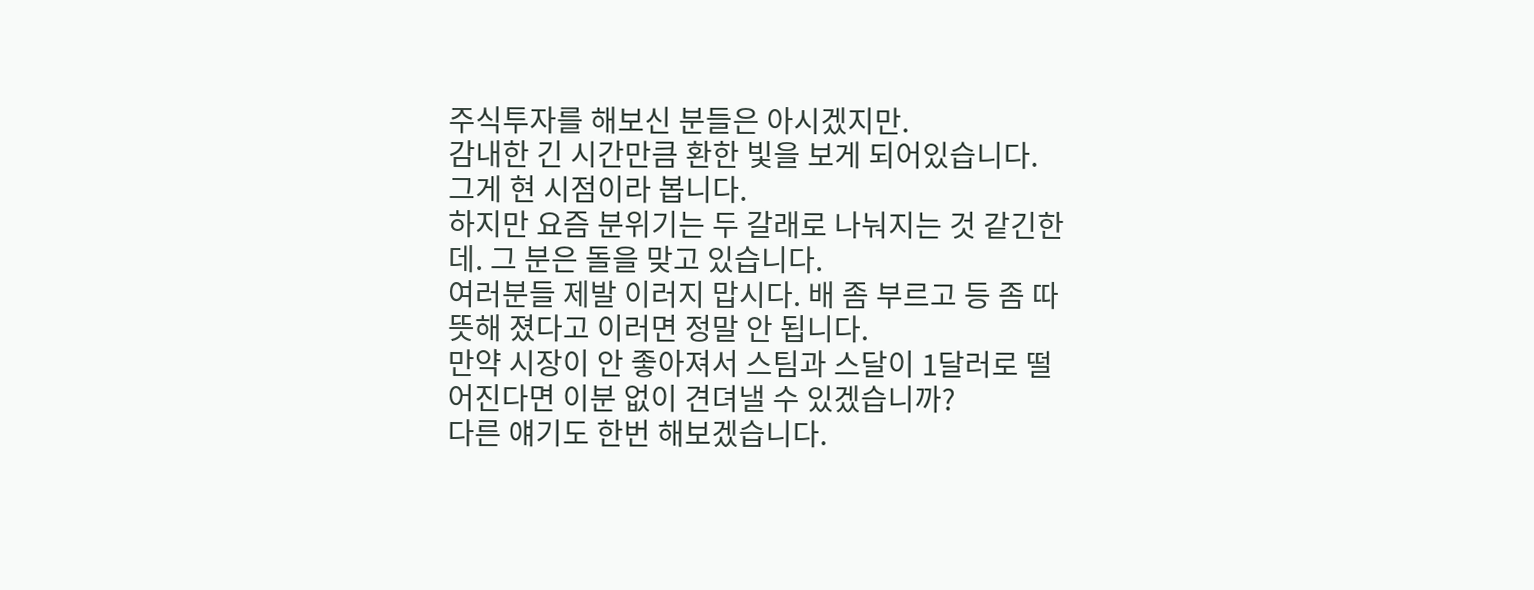주식투자를 해보신 분들은 아시겠지만.
감내한 긴 시간만큼 환한 빛을 보게 되어있습니다.
그게 현 시점이라 봅니다.
하지만 요즘 분위기는 두 갈래로 나눠지는 것 같긴한데. 그 분은 돌을 맞고 있습니다.
여러분들 제발 이러지 맙시다. 배 좀 부르고 등 좀 따뜻해 졌다고 이러면 정말 안 됩니다.
만약 시장이 안 좋아져서 스팀과 스달이 1달러로 떨어진다면 이분 없이 견뎌낼 수 있겠습니까?
다른 얘기도 한번 해보겠습니다.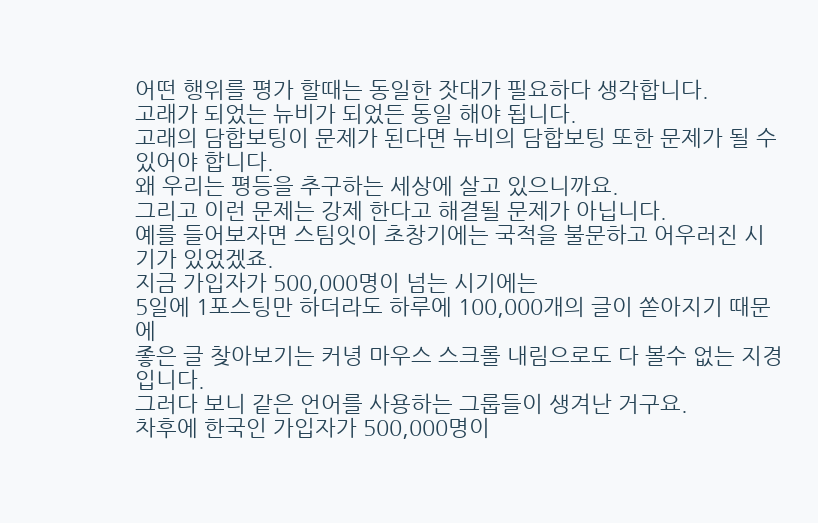어떤 행위를 평가 할때는 동일한 잣대가 필요하다 생각합니다.
고래가 되었는 뉴비가 되었든 동일 해야 됩니다.
고래의 담합보팅이 문제가 된다면 뉴비의 담합보팅 또한 문제가 될 수 있어야 합니다.
왜 우리는 평등을 추구하는 세상에 살고 있으니까요.
그리고 이런 문제는 강제 한다고 해결될 문제가 아닙니다.
예를 들어보자면 스팀잇이 초창기에는 국적을 불문하고 어우러진 시기가 있었겠죠.
지금 가입자가 500,000명이 넘는 시기에는
5일에 1포스팅만 하더라도 하루에 100,000개의 글이 쏟아지기 때문에
좋은 글 찾아보기는 커녕 마우스 스크롤 내림으로도 다 볼수 없는 지경입니다.
그러다 보니 같은 언어를 사용하는 그룹들이 생겨난 거구요.
차후에 한국인 가입자가 500,000명이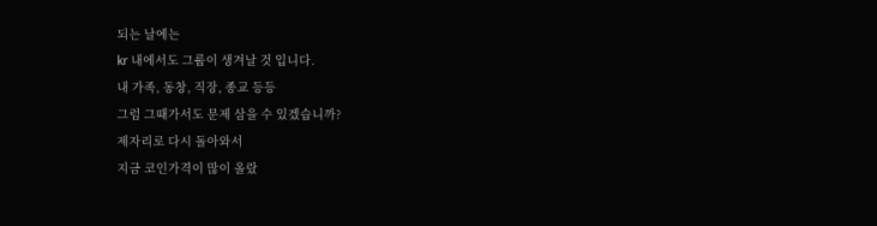되는 날에는
kr 내에서도 그룹이 생겨날 것 입니다.
내 가족, 동창, 직장, 종교 등등
그럼 그때가서도 문제 삼을 수 있겠습니까?
제자리로 다시 돌아와서
지금 코인가격이 많이 올랐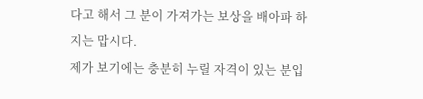다고 해서 그 분이 가져가는 보상을 배아파 하지는 맙시다.
제가 보기에는 충분히 누릴 자격이 있는 분입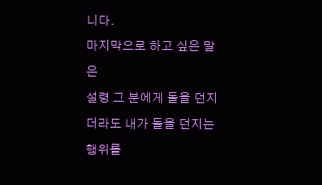니다.
마지막으로 하고 싶은 말은
설령 그 분에게 돌을 던지더라도 내가 돌을 던지는 행위를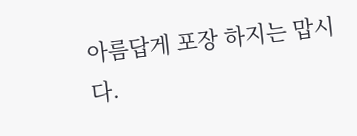아름답게 포장 하지는 맙시다.